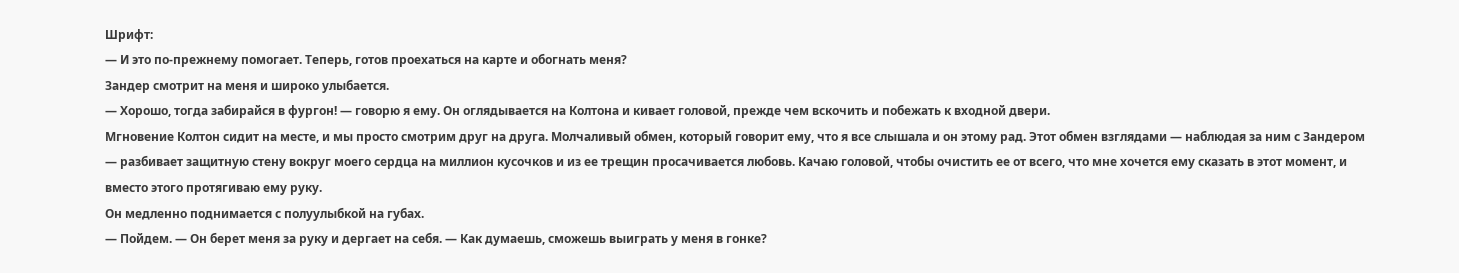Шрифт:
— И это по-прежнему помогает. Теперь, готов проехаться на карте и обогнать меня?
Зандер смотрит на меня и широко улыбается.
— Хорошо, тогда забирайся в фургон! — говорю я ему. Он оглядывается на Колтона и кивает головой, прежде чем вскочить и побежать к входной двери.
Мгновение Колтон сидит на месте, и мы просто смотрим друг на друга. Молчаливый обмен, который говорит ему, что я все слышала и он этому рад. Этот обмен взглядами — наблюдая за ним с Зандером — разбивает защитную стену вокруг моего сердца на миллион кусочков и из ее трещин просачивается любовь. Качаю головой, чтобы очистить ее от всего, что мне хочется ему сказать в этот момент, и вместо этого протягиваю ему руку.
Он медленно поднимается с полуулыбкой на губах.
— Пойдем. — Он берет меня за руку и дергает на себя. — Как думаешь, сможешь выиграть у меня в гонке?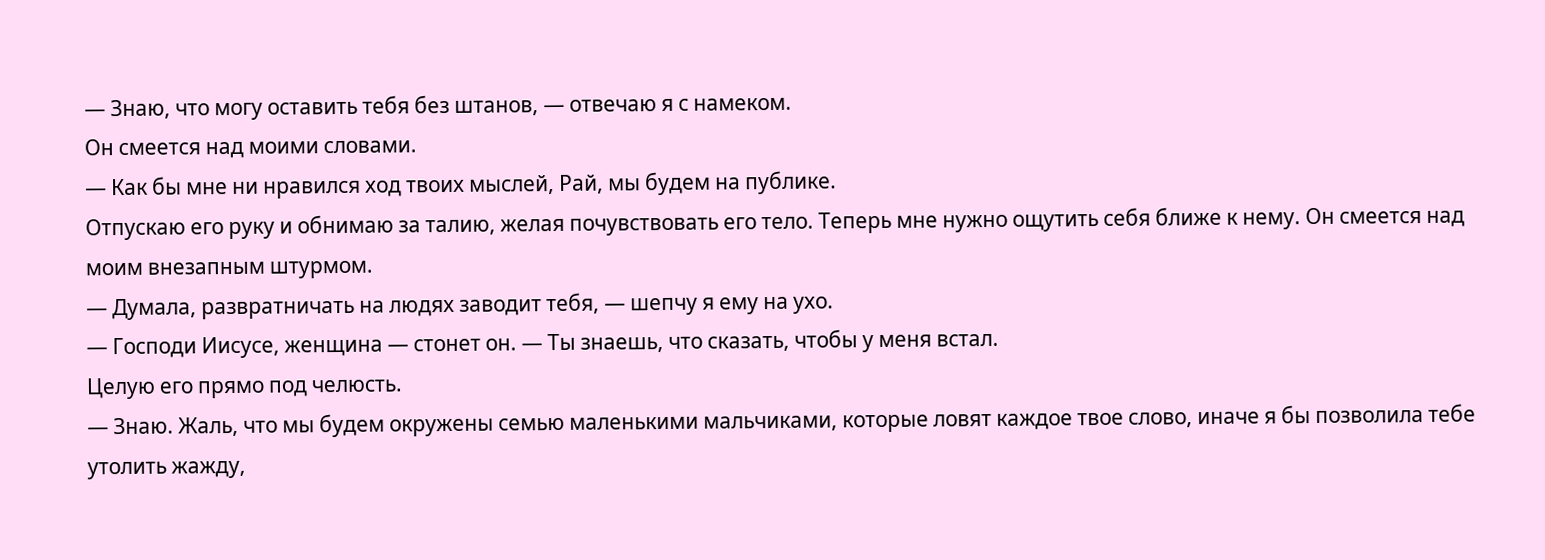— Знаю, что могу оставить тебя без штанов, — отвечаю я с намеком.
Он смеется над моими словами.
— Как бы мне ни нравился ход твоих мыслей, Рай, мы будем на публике.
Отпускаю его руку и обнимаю за талию, желая почувствовать его тело. Теперь мне нужно ощутить себя ближе к нему. Он смеется над моим внезапным штурмом.
— Думала, развратничать на людях заводит тебя, — шепчу я ему на ухо.
— Господи Иисусе, женщина — стонет он. — Ты знаешь, что сказать, чтобы у меня встал.
Целую его прямо под челюсть.
— Знаю. Жаль, что мы будем окружены семью маленькими мальчиками, которые ловят каждое твое слово, иначе я бы позволила тебе утолить жажду,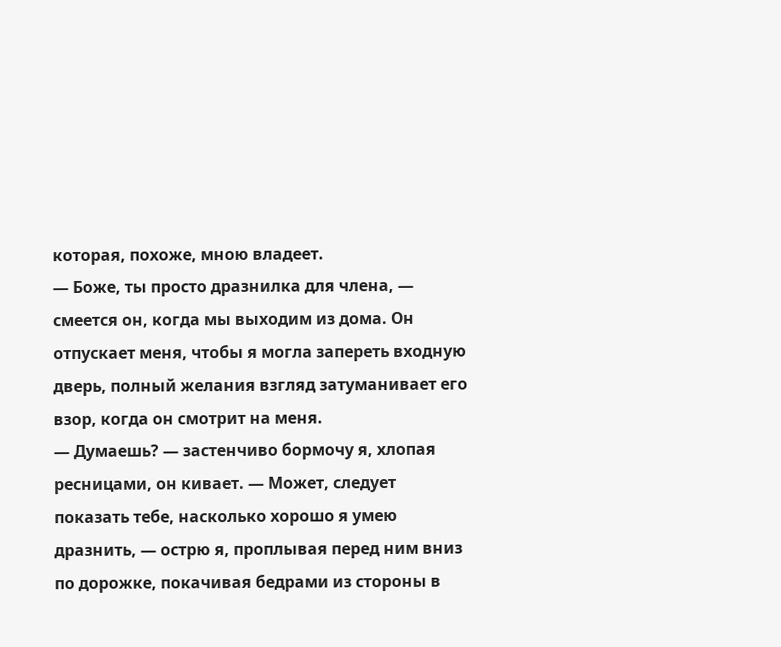которая, похоже, мною владеет.
— Боже, ты просто дразнилка для члена, — смеется он, когда мы выходим из дома. Он отпускает меня, чтобы я могла запереть входную дверь, полный желания взгляд затуманивает его взор, когда он смотрит на меня.
— Думаешь? — застенчиво бормочу я, хлопая ресницами, он кивает. — Может, следует показать тебе, насколько хорошо я умею дразнить, — острю я, проплывая перед ним вниз по дорожке, покачивая бедрами из стороны в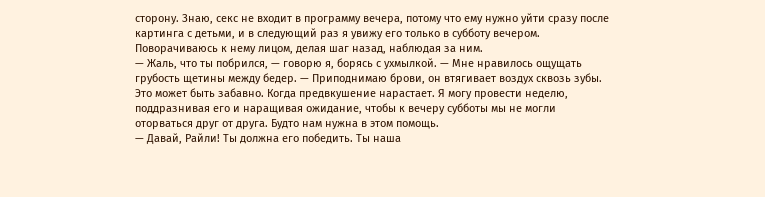сторону. Знаю, секс не входит в программу вечера, потому что ему нужно уйти сразу после картинга с детьми, и в следующий раз я увижу его только в субботу вечером.
Поворачиваюсь к нему лицом, делая шаг назад, наблюдая за ним.
— Жаль, что ты побрился, — говорю я, борясь с ухмылкой. — Мне нравилось ощущать грубость щетины между бедер. — Приподнимаю брови, он втягивает воздух сквозь зубы.
Это может быть забавно. Когда предвкушение нарастает. Я могу провести неделю, поддразнивая его и наращивая ожидание, чтобы к вечеру субботы мы не могли оторваться друг от друга. Будто нам нужна в этом помощь.
— Давай, Райли! Ты должна его победить. Ты наша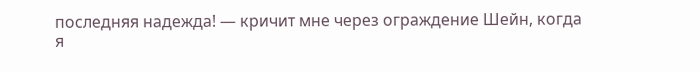последняя надежда! — кричит мне через ограждение Шейн, когда я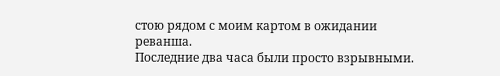стою рядом с моим картом в ожидании реванша.
Последние два часа были просто взрывными.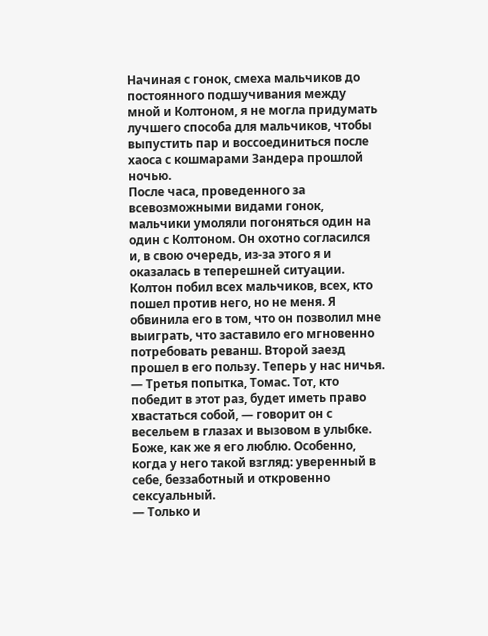Начиная с гонок, смеха мальчиков до постоянного подшучивания между мной и Колтоном, я не могла придумать лучшего способа для мальчиков, чтобы выпустить пар и воссоединиться после хаоса с кошмарами Зандера прошлой ночью.
После часа, проведенного за всевозможными видами гонок, мальчики умоляли погоняться один на один с Колтоном. Он охотно согласился и, в свою очередь, из-за этого я и оказалась в теперешней ситуации. Колтон побил всех мальчиков, всех, кто пошел против него, но не меня. Я обвинила его в том, что он позволил мне выиграть, что заставило его мгновенно потребовать реванш. Второй заезд прошел в его пользу. Теперь у нас ничья.
— Третья попытка, Томас. Тот, кто победит в этот раз, будет иметь право хвастаться собой, — говорит он с весельем в глазах и вызовом в улыбке. Боже, как же я его люблю. Особенно, когда у него такой взгляд: уверенный в себе, беззаботный и откровенно сексуальный.
— Только и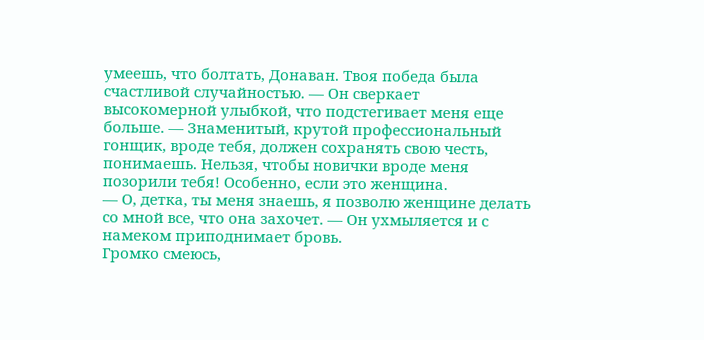умеешь, что болтать, Донаван. Твоя победа была счастливой случайностью. — Он сверкает высокомерной улыбкой, что подстегивает меня еще больше. — Знаменитый, крутой профессиональный гонщик, вроде тебя, должен сохранять свою честь, понимаешь. Нельзя, чтобы новички вроде меня позорили тебя! Особенно, если это женщина.
— О, детка, ты меня знаешь, я позволю женщине делать со мной все, что она захочет. — Он ухмыляется и с намеком приподнимает бровь.
Громко смеюсь,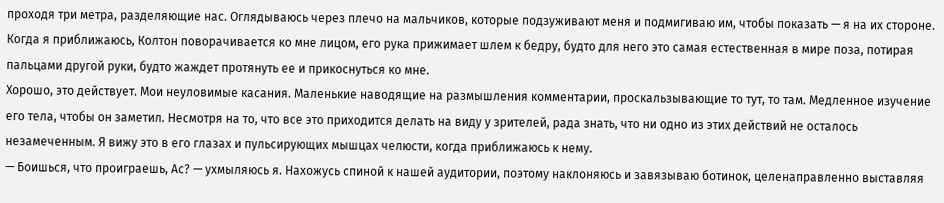проходя три метра, разделяющие нас. Оглядываюсь через плечо на мальчиков, которые подзуживают меня и подмигиваю им, чтобы показать — я на их стороне. Когда я приближаюсь, Колтон поворачивается ко мне лицом, его рука прижимает шлем к бедру, будто для него это самая естественная в мире поза, потирая пальцами другой руки, будто жаждет протянуть ее и прикоснуться ко мне.
Хорошо, это действует. Мои неуловимые касания. Маленькие наводящие на размышления комментарии, проскальзывающие то тут, то там. Медленное изучение его тела, чтобы он заметил. Несмотря на то, что все это приходится делать на виду у зрителей, рада знать, что ни одно из этих действий не осталось незамеченным. Я вижу это в его глазах и пульсирующих мышцах челюсти, когда приближаюсь к нему.
— Боишься, что проиграешь, Ас? — ухмыляюсь я. Нахожусь спиной к нашей аудитории, поэтому наклоняюсь и завязываю ботинок, целенаправленно выставляя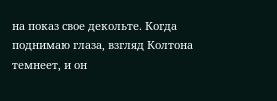на показ свое декольте. Когда поднимаю глаза, взгляд Колтона темнеет, и он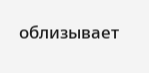облизывает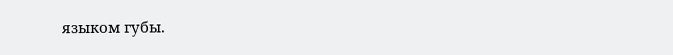языком губы.